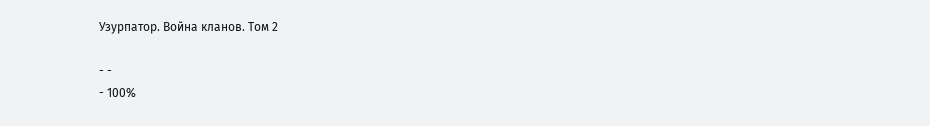Узурпатор. Война кланов. Том 2

- -
- 100%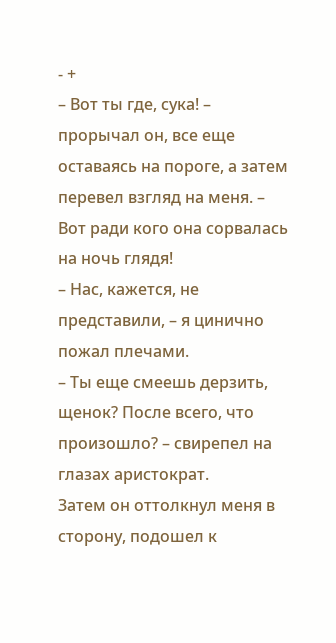- +
– Вот ты где, сука! – прорычал он, все еще оставаясь на пороге, а затем перевел взгляд на меня. – Вот ради кого она сорвалась на ночь глядя!
– Нас, кажется, не представили, – я цинично пожал плечами.
– Ты еще смеешь дерзить, щенок? После всего, что произошло? – свирепел на глазах аристократ.
Затем он оттолкнул меня в сторону, подошел к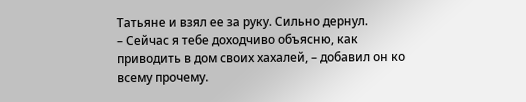Татьяне и взял ее за руку. Сильно дернул.
– Сейчас я тебе доходчиво объясню, как приводить в дом своих хахалей, – добавил он ко всему прочему.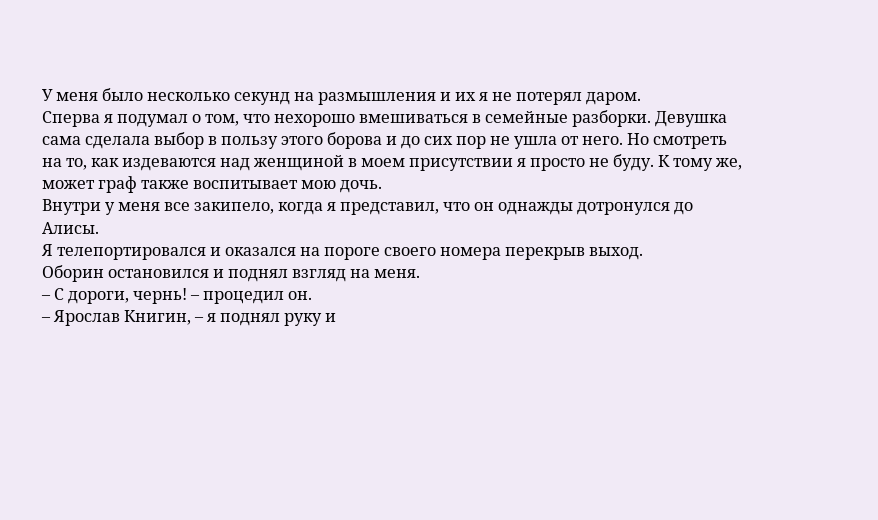У меня было несколько секунд на размышления и их я не потерял даром.
Сперва я подумал о том, что нехорошо вмешиваться в семейные разборки. Девушка сама сделала выбор в пользу этого борова и до сих пор не ушла от него. Но смотреть на то, как издеваются над женщиной в моем присутствии я просто не буду. К тому же, может граф также воспитывает мою дочь.
Внутри у меня все закипело, когда я представил, что он однажды дотронулся до Алисы.
Я телепортировался и оказался на пороге своего номера перекрыв выход.
Оборин остановился и поднял взгляд на меня.
– С дороги, чернь! – процедил он.
– Ярослав Книгин, – я поднял руку и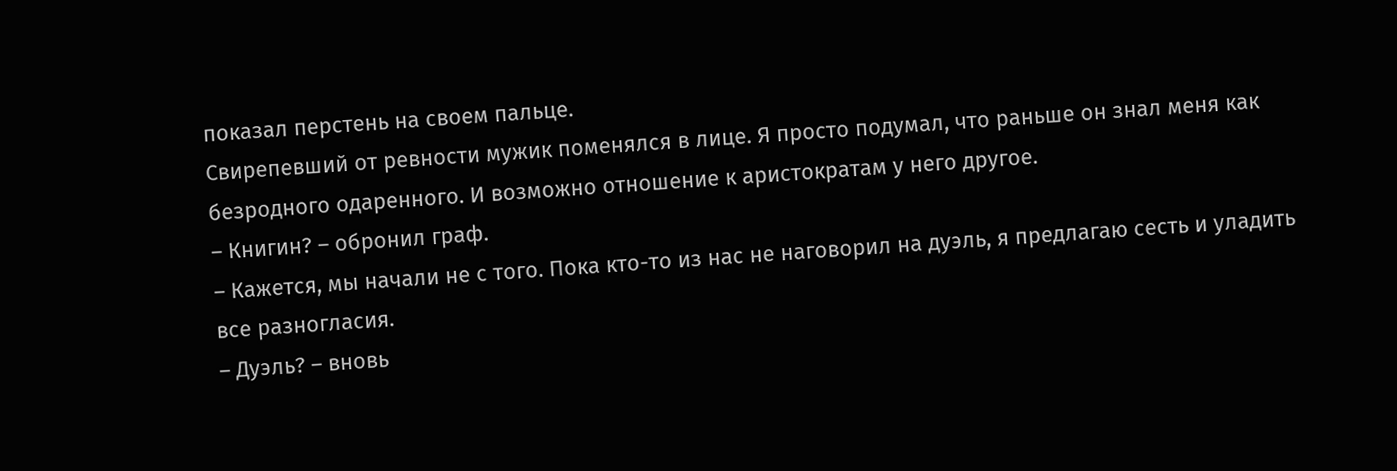показал перстень на своем пальце.
Свирепевший от ревности мужик поменялся в лице. Я просто подумал, что раньше он знал меня как безродного одаренного. И возможно отношение к аристократам у него другое.
– Книгин? – обронил граф.
– Кажется, мы начали не с того. Пока кто-то из нас не наговорил на дуэль, я предлагаю сесть и уладить все разногласия.
– Дуэль? – вновь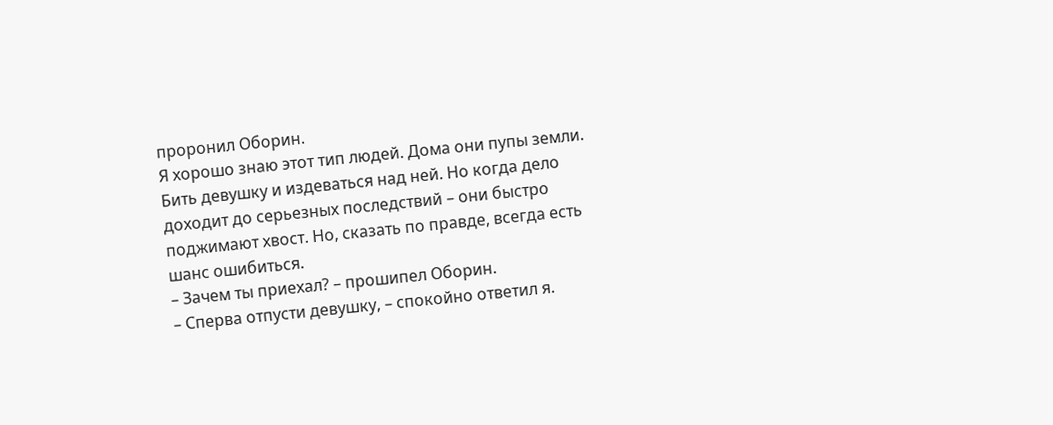проронил Оборин.
Я хорошо знаю этот тип людей. Дома они пупы земли. Бить девушку и издеваться над ней. Но когда дело доходит до серьезных последствий – они быстро поджимают хвост. Но, сказать по правде, всегда есть шанс ошибиться.
– Зачем ты приехал? – прошипел Оборин.
– Сперва отпусти девушку, – спокойно ответил я.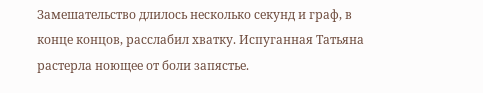Замешательство длилось несколько секунд и граф, в конце концов, расслабил хватку. Испуганная Татьяна растерла ноющее от боли запястье.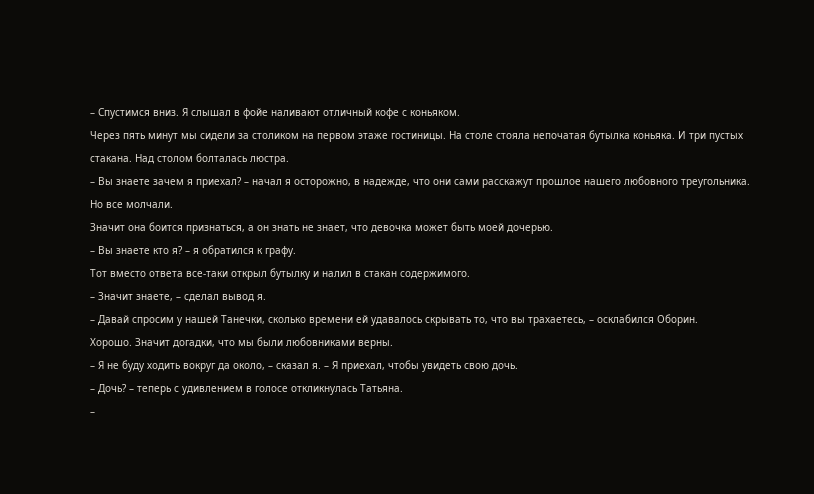– Спустимся вниз. Я слышал в фойе наливают отличный кофе с коньяком.
Через пять минут мы сидели за столиком на первом этаже гостиницы. На столе стояла непочатая бутылка коньяка. И три пустых стакана. Над столом болталась люстра.
– Вы знаете зачем я приехал? – начал я осторожно, в надежде, что они сами расскажут прошлое нашего любовного треугольника.
Но все молчали.
Значит она боится признаться, а он знать не знает, что девочка может быть моей дочерью.
– Вы знаете кто я? – я обратился к графу.
Тот вместо ответа все-таки открыл бутылку и налил в стакан содержимого.
– Значит знаете, – сделал вывод я.
– Давай спросим у нашей Танечки, сколько времени ей удавалось скрывать то, что вы трахаетесь, – осклабился Оборин.
Хорошо. Значит догадки, что мы были любовниками верны.
– Я не буду ходить вокруг да около, – сказал я. – Я приехал, чтобы увидеть свою дочь.
– Дочь? – теперь с удивлением в голосе откликнулась Татьяна.
–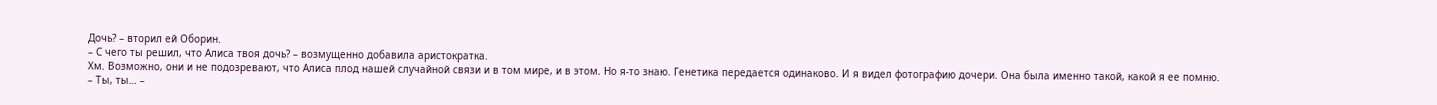Дочь? – вторил ей Оборин.
– С чего ты решил, что Алиса твоя дочь? – возмущенно добавила аристократка.
Хм. Возможно, они и не подозревают, что Алиса плод нашей случайной связи и в том мире, и в этом. Но я-то знаю. Генетика передается одинаково. И я видел фотографию дочери. Она была именно такой, какой я ее помню.
– Ты, ты… –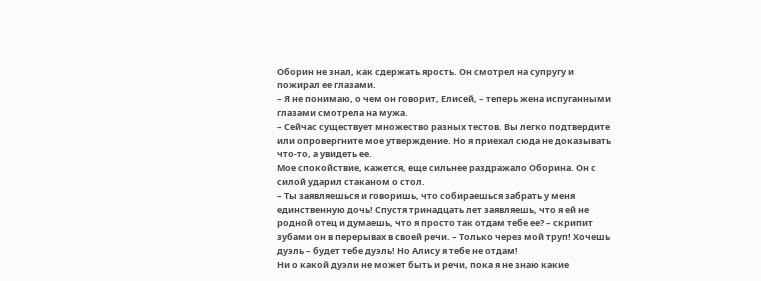Оборин не знал, как сдержать ярость. Он смотрел на супругу и пожирал ее глазами.
– Я не понимаю, о чем он говорит, Елисей, – теперь жена испуганными глазами смотрела на мужа.
– Сейчас существует множество разных тестов. Вы легко подтвердите или опровергните мое утверждение. Но я приехал сюда не доказывать что-то, а увидеть ее.
Мое спокойствие, кажется, еще сильнее раздражало Оборина. Он с силой ударил стаканом о стол.
– Ты заявляешься и говоришь, что собираешься забрать у меня единственную дочь! Спустя тринадцать лет заявляешь, что я ей не родной отец и думаешь, что я просто так отдам тебе ее? – скрипит зубами он в перерывах в своей речи. – Только через мой труп! Хочешь дуэль – будет тебе дуэль! Но Алису я тебе не отдам!
Ни о какой дуэли не может быть и речи, пока я не знаю какие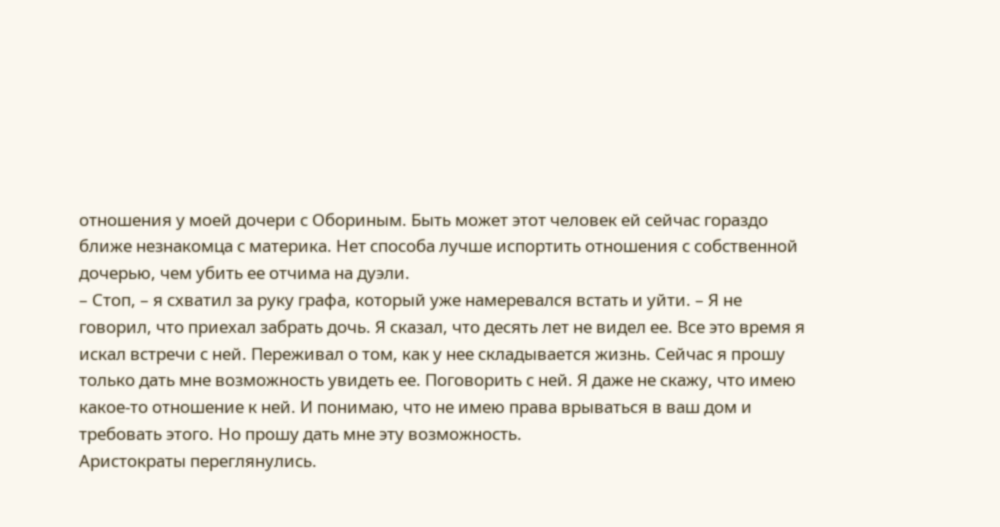отношения у моей дочери с Обориным. Быть может этот человек ей сейчас гораздо ближе незнакомца с материка. Нет способа лучше испортить отношения с собственной дочерью, чем убить ее отчима на дуэли.
– Стоп, – я схватил за руку графа, который уже намеревался встать и уйти. – Я не говорил, что приехал забрать дочь. Я сказал, что десять лет не видел ее. Все это время я искал встречи с ней. Переживал о том, как у нее складывается жизнь. Сейчас я прошу только дать мне возможность увидеть ее. Поговорить с ней. Я даже не скажу, что имею какое-то отношение к ней. И понимаю, что не имею права врываться в ваш дом и требовать этого. Но прошу дать мне эту возможность.
Аристократы переглянулись.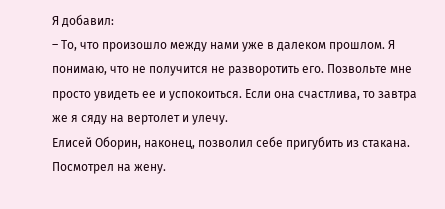Я добавил:
– То, что произошло между нами уже в далеком прошлом. Я понимаю, что не получится не разворотить его. Позвольте мне просто увидеть ее и успокоиться. Если она счастлива, то завтра же я сяду на вертолет и улечу.
Елисей Оборин, наконец, позволил себе пригубить из стакана. Посмотрел на жену.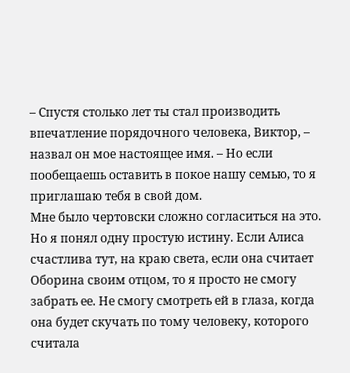– Спустя столько лет ты стал производить впечатление порядочного человека, Виктор, – назвал он мое настоящее имя. – Но если пообещаешь оставить в покое нашу семью, то я приглашаю тебя в свой дом.
Мне было чертовски сложно согласиться на это. Но я понял одну простую истину. Если Алиса счастлива тут, на краю света, если она считает Оборина своим отцом, то я просто не смогу забрать ее. Не смогу смотреть ей в глаза, когда она будет скучать по тому человеку, которого считала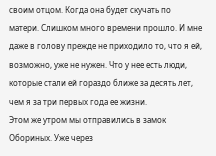своим отцом. Когда она будет скучать по матери. Слишком много времени прошло. И мне даже в голову прежде не приходило то, что я ей, возможно, уже не нужен. Что у нее есть люди, которые стали ей гораздо ближе за десять лет, чем я за три первых года ее жизни.
Этом же утром мы отправились в замок Обориных. Уже через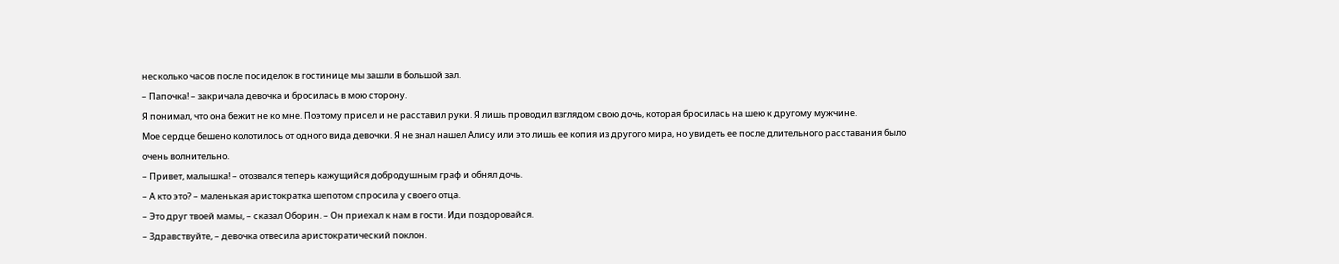несколько часов после посиделок в гостинице мы зашли в большой зал.
– Папочка! – закричала девочка и бросилась в мою сторону.
Я понимал, что она бежит не ко мне. Поэтому присел и не расставил руки. Я лишь проводил взглядом свою дочь, которая бросилась на шею к другому мужчине.
Мое сердце бешено колотилось от одного вида девочки. Я не знал нашел Алису или это лишь ее копия из другого мира, но увидеть ее после длительного расставания было очень волнительно.
– Привет, малышка! – отозвался теперь кажущийся добродушным граф и обнял дочь.
– А кто это? – маленькая аристократка шепотом спросила у своего отца.
– Это друг твоей мамы, – сказал Оборин. – Он приехал к нам в гости. Иди поздоровайся.
– Здравствуйте, – девочка отвесила аристократический поклон.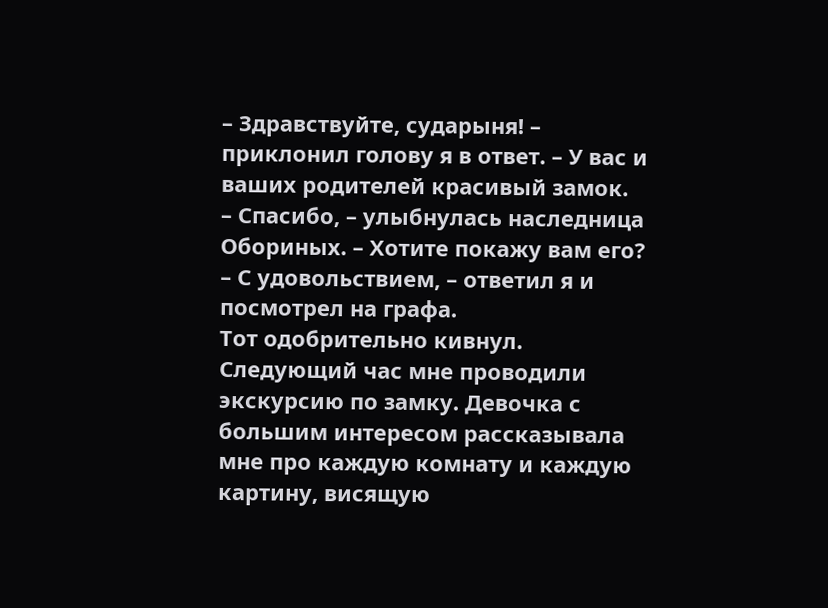– Здравствуйте, сударыня! – приклонил голову я в ответ. – У вас и ваших родителей красивый замок.
– Спасибо, – улыбнулась наследница Обориных. – Хотите покажу вам его?
– С удовольствием, – ответил я и посмотрел на графа.
Тот одобрительно кивнул.
Следующий час мне проводили экскурсию по замку. Девочка с большим интересом рассказывала мне про каждую комнату и каждую картину, висящую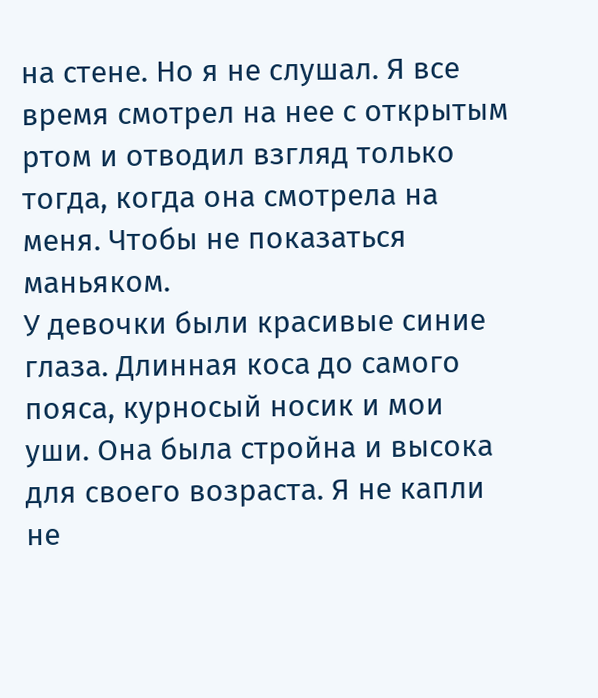на стене. Но я не слушал. Я все время смотрел на нее с открытым ртом и отводил взгляд только тогда, когда она смотрела на меня. Чтобы не показаться маньяком.
У девочки были красивые синие глаза. Длинная коса до самого пояса, курносый носик и мои уши. Она была стройна и высока для своего возраста. Я не капли не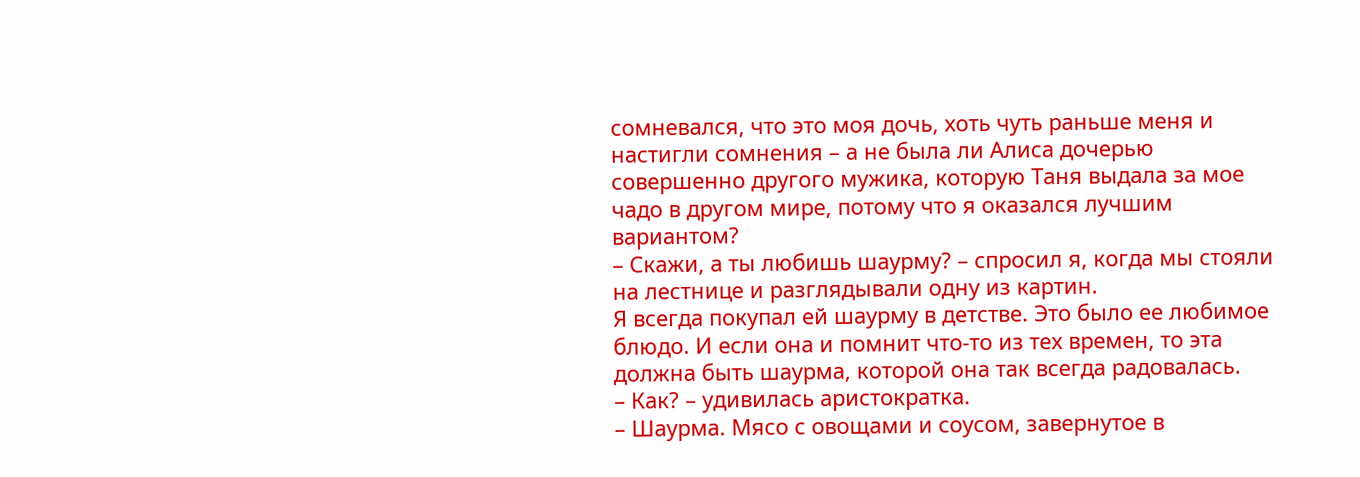сомневался, что это моя дочь, хоть чуть раньше меня и настигли сомнения – а не была ли Алиса дочерью совершенно другого мужика, которую Таня выдала за мое чадо в другом мире, потому что я оказался лучшим вариантом?
– Скажи, а ты любишь шаурму? – спросил я, когда мы стояли на лестнице и разглядывали одну из картин.
Я всегда покупал ей шаурму в детстве. Это было ее любимое блюдо. И если она и помнит что-то из тех времен, то эта должна быть шаурма, которой она так всегда радовалась.
– Как? – удивилась аристократка.
– Шаурма. Мясо с овощами и соусом, завернутое в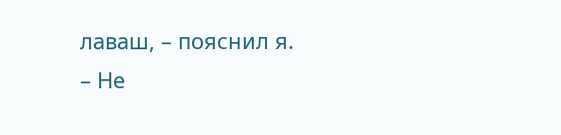лаваш, – пояснил я.
– Не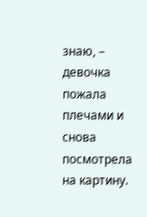знаю, – девочка пожала плечами и снова посмотрела на картину.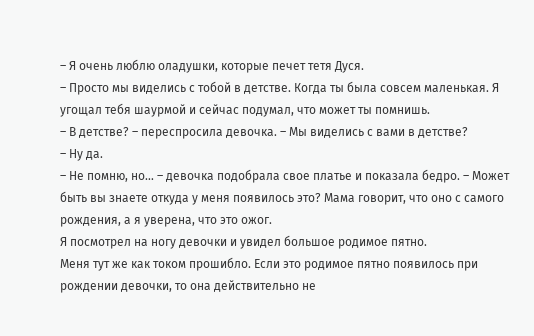– Я очень люблю оладушки, которые печет тетя Дуся.
– Просто мы виделись с тобой в детстве. Когда ты была совсем маленькая. Я угощал тебя шаурмой и сейчас подумал, что может ты помнишь.
– В детстве? – переспросила девочка. – Мы виделись с вами в детстве?
– Ну да.
– Не помню, но… – девочка подобрала свое платье и показала бедро. – Может быть вы знаете откуда у меня появилось это? Мама говорит, что оно с самого рождения, а я уверена, что это ожог.
Я посмотрел на ногу девочки и увидел большое родимое пятно.
Меня тут же как током прошибло. Если это родимое пятно появилось при рождении девочки, то она действительно не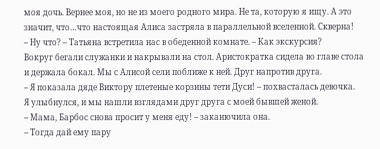моя дочь. Вернее моя, но не из моего родного мира. Не та, которую я ищу. А это значит, что…что настоящая Алиса застряла в параллельной вселенной. Скверна!
– Ну что? – Татьяна встретила нас в обеденной комнате. – Как экскурсия?
Вокруг бегали служанки и накрывали на стол. Аристократка сидела во главе стола и держала бокал. Мы с Алисой сели поближе к ней. Друг напротив друга.
– Я показала дяде Виктору плетеные корзины тети Дуси! – похвасталась девочка.
Я улыбнулся, и мы нашли взглядами друг друга с моей бывшей женой.
– Мама, Барбос снова просит у меня еду! – заканючила она.
– Тогда дай ему пару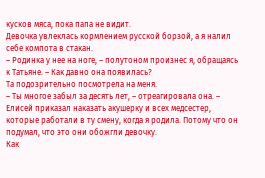кусков мяса, пока папа не видит.
Девочка увлеклась кормлением русской борзой, а я налил себе компота в стакан.
– Родинка у нее на ноге, – полутоном произнес я, обращаясь к Татьяне. – Как давно она появилась?
Та подозрительно посмотрела на меня.
– Ты многое забыл за десять лет, – отреагировала она. – Елисей приказал наказать акушерку и всех медсестер, которые работали в ту смену, когда я родила. Потому что он подумал, что это они обожгли девочку.
Как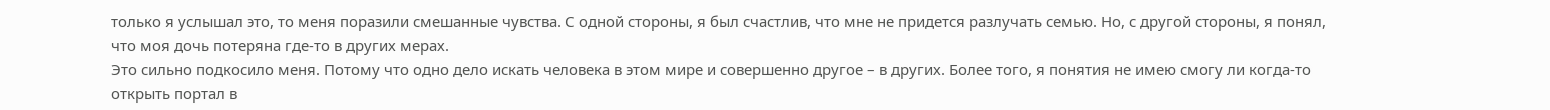только я услышал это, то меня поразили смешанные чувства. С одной стороны, я был счастлив, что мне не придется разлучать семью. Но, с другой стороны, я понял, что моя дочь потеряна где-то в других мерах.
Это сильно подкосило меня. Потому что одно дело искать человека в этом мире и совершенно другое – в других. Более того, я понятия не имею смогу ли когда-то открыть портал в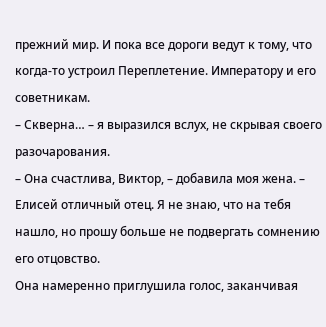прежний мир. И пока все дороги ведут к тому, что когда-то устроил Переплетение. Императору и его советникам.
– Скверна… – я выразился вслух, не скрывая своего разочарования.
– Она счастлива, Виктор, – добавила моя жена. – Елисей отличный отец. Я не знаю, что на тебя нашло, но прошу больше не подвергать сомнению его отцовство.
Она намеренно приглушила голос, заканчивая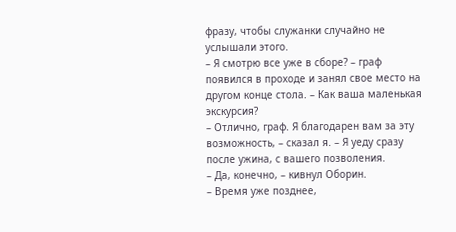фразу, чтобы служанки случайно не услышали этого.
– Я смотрю все уже в сборе? – граф появился в проходе и занял свое место на другом конце стола. – Как ваша маленькая экскурсия?
– Отлично, граф. Я благодарен вам за эту возможность, – сказал я. – Я уеду сразу после ужина, с вашего позволения.
– Да, конечно, – кивнул Оборин.
– Время уже позднее,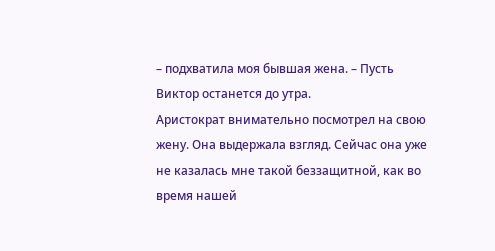– подхватила моя бывшая жена. – Пусть Виктор останется до утра.
Аристократ внимательно посмотрел на свою жену. Она выдержала взгляд. Сейчас она уже не казалась мне такой беззащитной, как во время нашей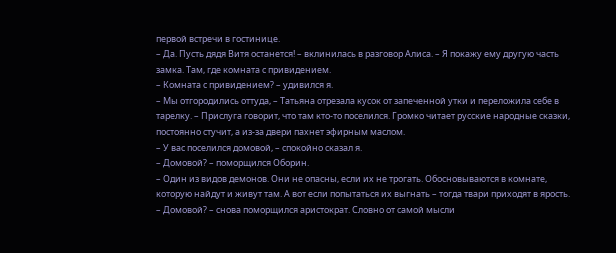первой встречи в гостинице.
– Да. Пусть дядя Витя останется! – вклинилась в разговор Алиса. – Я покажу ему другую часть замка. Там, где комната с привидением.
– Комната с привидением? – удивился я.
– Мы отгородились оттуда, – Татьяна отрезала кусок от запеченной утки и переложила себе в тарелку. – Прислуга говорит, что там кто-то поселился. Громко читает русские народные сказки, постоянно стучит, а из-за двери пахнет эфирным маслом.
– У вас поселился домовой, – спокойно сказал я.
– Домовой? – поморщился Оборин.
– Один из видов демонов. Они не опасны, если их не трогать. Обосновываются в комнате, которую найдут и живут там. А вот если попытаться их выгнать – тогда твари приходят в ярость.
– Домовой? – снова поморщился аристократ. Словно от самой мысли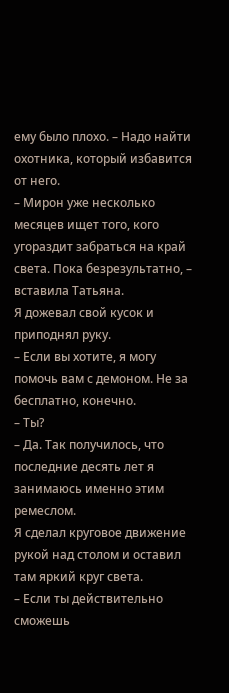ему было плохо. – Надо найти охотника, который избавится от него.
– Мирон уже несколько месяцев ищет того, кого угораздит забраться на край света. Пока безрезультатно, – вставила Татьяна.
Я дожевал свой кусок и приподнял руку.
– Если вы хотите, я могу помочь вам с демоном. Не за бесплатно, конечно.
– Ты?
– Да. Так получилось, что последние десять лет я занимаюсь именно этим ремеслом.
Я сделал круговое движение рукой над столом и оставил там яркий круг света.
– Если ты действительно сможешь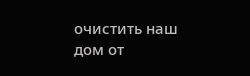очистить наш дом от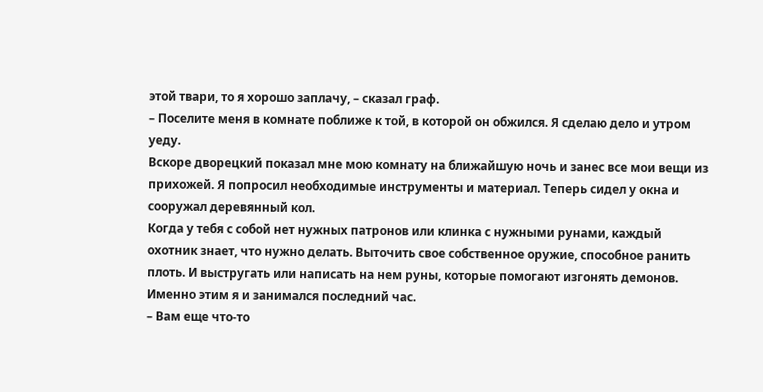этой твари, то я хорошо заплачу, – сказал граф.
– Поселите меня в комнате поближе к той, в которой он обжился. Я сделаю дело и утром уеду.
Вскоре дворецкий показал мне мою комнату на ближайшую ночь и занес все мои вещи из прихожей. Я попросил необходимые инструменты и материал. Теперь сидел у окна и сооружал деревянный кол.
Когда у тебя с собой нет нужных патронов или клинка с нужными рунами, каждый охотник знает, что нужно делать. Выточить свое собственное оружие, способное ранить плоть. И выстругать или написать на нем руны, которые помогают изгонять демонов. Именно этим я и занимался последний час.
– Вам еще что-то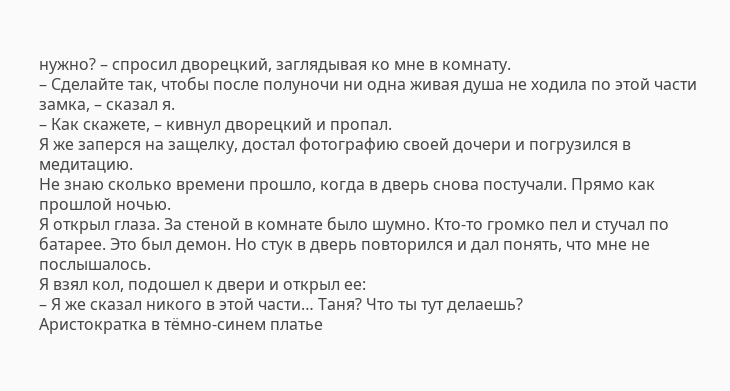нужно? – спросил дворецкий, заглядывая ко мне в комнату.
– Сделайте так, чтобы после полуночи ни одна живая душа не ходила по этой части замка, – сказал я.
– Как скажете, – кивнул дворецкий и пропал.
Я же заперся на защелку, достал фотографию своей дочери и погрузился в медитацию.
Не знаю сколько времени прошло, когда в дверь снова постучали. Прямо как прошлой ночью.
Я открыл глаза. За стеной в комнате было шумно. Кто-то громко пел и стучал по батарее. Это был демон. Но стук в дверь повторился и дал понять, что мне не послышалось.
Я взял кол, подошел к двери и открыл ее:
– Я же сказал никого в этой части… Таня? Что ты тут делаешь?
Аристократка в тёмно-синем платье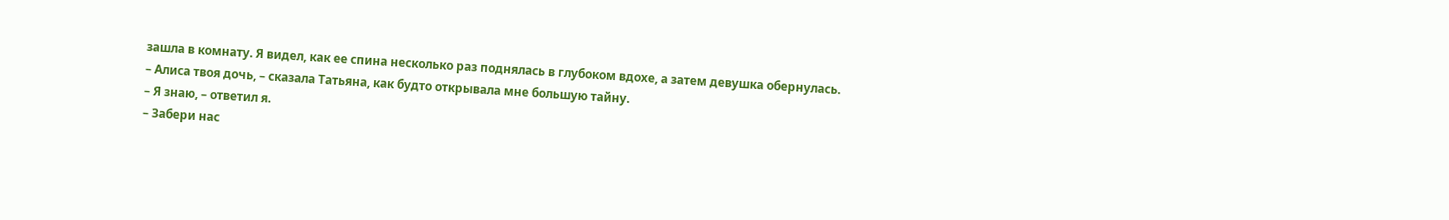зашла в комнату. Я видел, как ее спина несколько раз поднялась в глубоком вдохе, а затем девушка обернулась.
– Алиса твоя дочь, – сказала Татьяна, как будто открывала мне большую тайну.
– Я знаю, – ответил я.
– Забери нас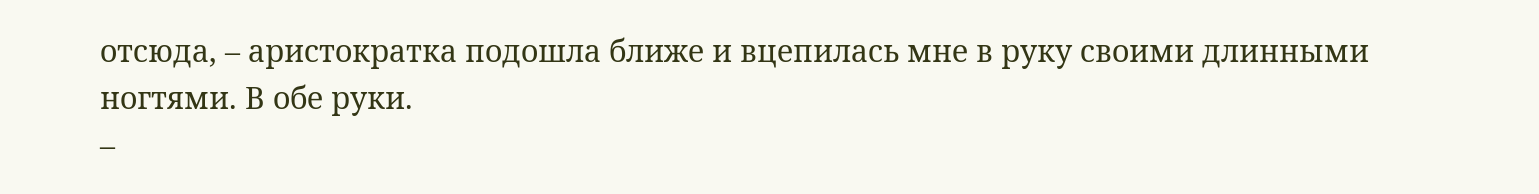отсюда, – аристократка подошла ближе и вцепилась мне в руку своими длинными ногтями. В обе руки.
–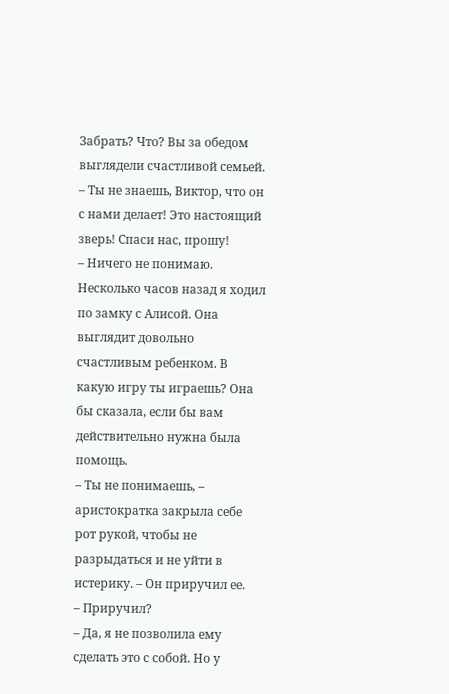Забрать? Что? Вы за обедом выглядели счастливой семьей.
– Ты не знаешь, Виктор, что он с нами делает! Это настоящий зверь! Спаси нас, прошу!
– Ничего не понимаю. Несколько часов назад я ходил по замку с Алисой. Она выглядит довольно счастливым ребенком. В какую игру ты играешь? Она бы сказала, если бы вам действительно нужна была помощь.
– Ты не понимаешь, – аристократка закрыла себе рот рукой, чтобы не разрыдаться и не уйти в истерику. – Он приручил ее.
– Приручил?
– Да, я не позволила ему сделать это с собой. Но у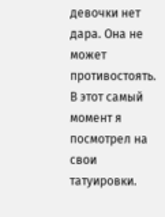девочки нет дара. Она не может противостоять.
В этот самый момент я посмотрел на свои татуировки.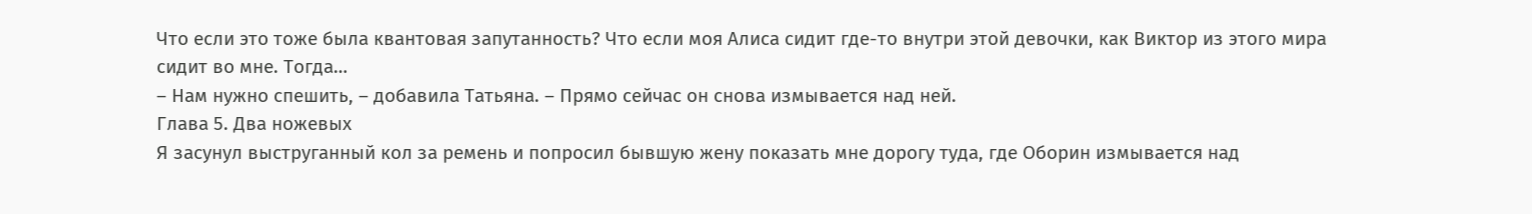Что если это тоже была квантовая запутанность? Что если моя Алиса сидит где-то внутри этой девочки, как Виктор из этого мира сидит во мне. Тогда…
– Нам нужно спешить, – добавила Татьяна. – Прямо сейчас он снова измывается над ней.
Глава 5. Два ножевых
Я засунул выструганный кол за ремень и попросил бывшую жену показать мне дорогу туда, где Оборин измывается над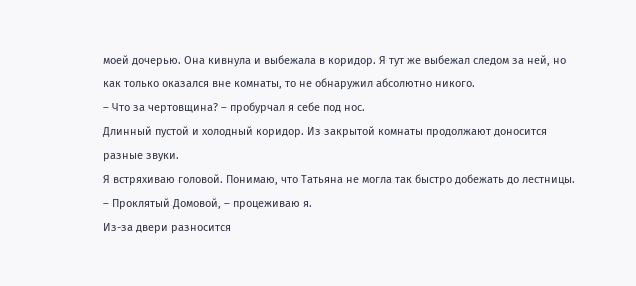моей дочерью. Она кивнула и выбежала в коридор. Я тут же выбежал следом за ней, но как только оказался вне комнаты, то не обнаружил абсолютно никого.
– Что за чертовщина? – пробурчал я себе под нос.
Длинный пустой и холодный коридор. Из закрытой комнаты продолжают доносится разные звуки.
Я встряхиваю головой. Понимаю, что Татьяна не могла так быстро добежать до лестницы.
– Проклятый Домовой, – процеживаю я.
Из-за двери разносится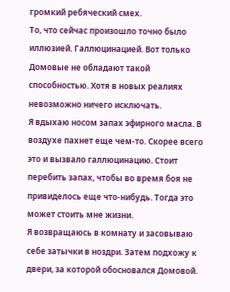громкий ребяческий смех.
То, что сейчас произошло точно было иллюзией. Галлюцинацией. Вот только Домовые не обладают такой способностью. Хотя в новых реалиях невозможно ничего исключать.
Я вдыхаю носом запах эфирного масла. В воздухе пахнет еще чем-то. Скорее всего это и вызвало галлюцинацию. Стоит перебить запах, чтобы во время боя не привиделось еще что-нибудь. Тогда это может стоить мне жизни.
Я возвращаюсь в комнату и засовываю себе затычки в ноздри. Затем подхожу к двери, за которой обосновался Домовой.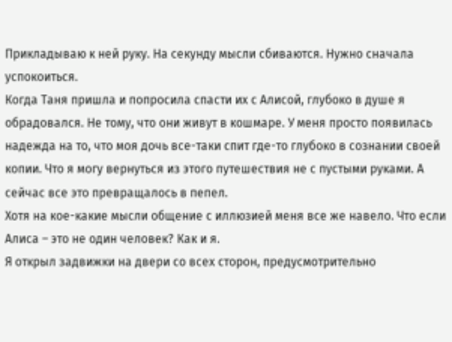Прикладываю к ней руку. На секунду мысли сбиваются. Нужно сначала успокоиться.
Когда Таня пришла и попросила спасти их с Алисой, глубоко в душе я обрадовался. Не тому, что они живут в кошмаре. У меня просто появилась надежда на то, что моя дочь все-таки спит где-то глубоко в сознании своей копии. Что я могу вернуться из этого путешествия не с пустыми руками. А сейчас все это превращалось в пепел.
Хотя на кое-какие мысли общение с иллюзией меня все же навело. Что если Алиса – это не один человек? Как и я.
Я открыл задвижки на двери со всех сторон, предусмотрительно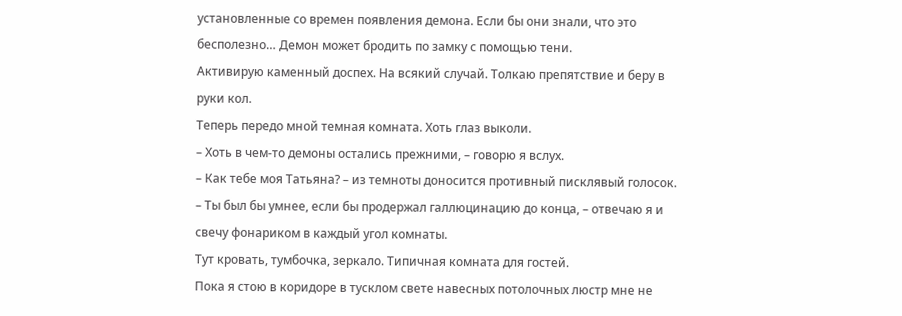установленные со времен появления демона. Если бы они знали, что это бесполезно… Демон может бродить по замку с помощью тени.
Активирую каменный доспех. На всякий случай. Толкаю препятствие и беру в руки кол.
Теперь передо мной темная комната. Хоть глаз выколи.
– Хоть в чем-то демоны остались прежними, – говорю я вслух.
– Как тебе моя Татьяна? – из темноты доносится противный писклявый голосок.
– Ты был бы умнее, если бы продержал галлюцинацию до конца, – отвечаю я и свечу фонариком в каждый угол комнаты.
Тут кровать, тумбочка, зеркало. Типичная комната для гостей.
Пока я стою в коридоре в тусклом свете навесных потолочных люстр мне не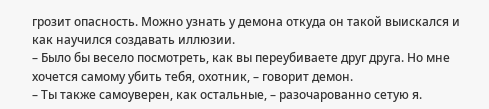грозит опасность. Можно узнать у демона откуда он такой выискался и как научился создавать иллюзии.
– Было бы весело посмотреть, как вы переубиваете друг друга. Но мне хочется самому убить тебя, охотник, – говорит демон.
– Ты также самоуверен, как остальные, – разочарованно сетую я.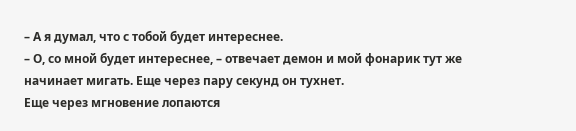– А я думал, что с тобой будет интереснее.
– О, со мной будет интереснее, – отвечает демон и мой фонарик тут же начинает мигать. Еще через пару секунд он тухнет.
Еще через мгновение лопаются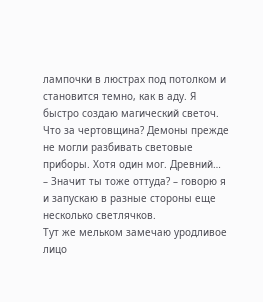лампочки в люстрах под потолком и становится темно, как в аду. Я быстро создаю магический светоч.
Что за чертовщина? Демоны прежде не могли разбивать световые приборы. Хотя один мог. Древний…
– Значит ты тоже оттуда? – говорю я и запускаю в разные стороны еще несколько светлячков.
Тут же мельком замечаю уродливое лицо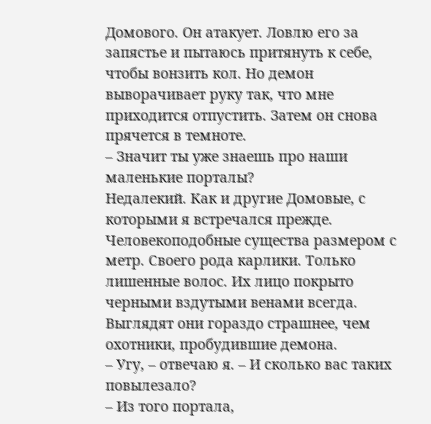Домового. Он атакует. Ловлю его за запястье и пытаюсь притянуть к себе, чтобы вонзить кол. Но демон выворачивает руку так, что мне приходится отпустить. Затем он снова прячется в темноте.
– Значит ты уже знаешь про наши маленькие порталы?
Недалекий. Как и другие Домовые, с которыми я встречался прежде. Человекоподобные существа размером с метр. Своего рода карлики. Только лишенные волос. Их лицо покрыто черными вздутыми венами всегда. Выглядят они гораздо страшнее, чем охотники, пробудившие демона.
– Угу, – отвечаю я. – И сколько вас таких повылезало?
– Из того портала,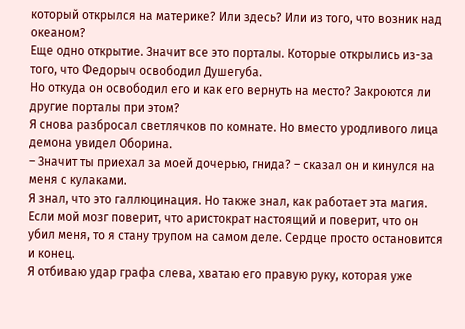который открылся на материке? Или здесь? Или из того, что возник над океаном?
Еще одно открытие. Значит все это порталы. Которые открылись из-за того, что Федорыч освободил Душегуба.
Но откуда он освободил его и как его вернуть на место? Закроются ли другие порталы при этом?
Я снова разбросал светлячков по комнате. Но вместо уродливого лица демона увидел Оборина.
– Значит ты приехал за моей дочерью, гнида? – сказал он и кинулся на меня с кулаками.
Я знал, что это галлюцинация. Но также знал, как работает эта магия. Если мой мозг поверит, что аристократ настоящий и поверит, что он убил меня, то я стану трупом на самом деле. Сердце просто остановится и конец.
Я отбиваю удар графа слева, хватаю его правую руку, которая уже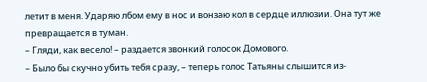летит в меня. Ударяю лбом ему в нос и вонзаю кол в сердце иллюзии. Она тут же превращается в туман.
– Гляди, как весело! – раздается звонкий голосок Домового.
– Было бы скучно убить тебя сразу, – теперь голос Татьяны слышится из-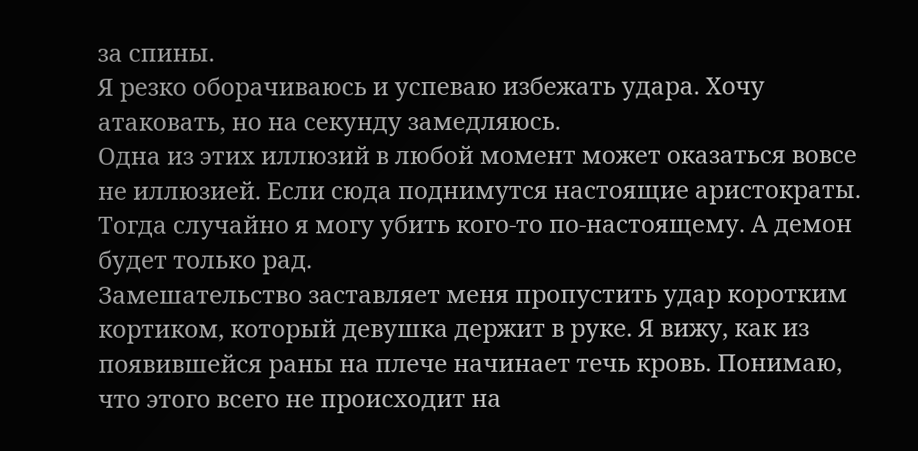за спины.
Я резко оборачиваюсь и успеваю избежать удара. Хочу атаковать, но на секунду замедляюсь.
Одна из этих иллюзий в любой момент может оказаться вовсе не иллюзией. Если сюда поднимутся настоящие аристократы. Тогда случайно я могу убить кого-то по-настоящему. А демон будет только рад.
Замешательство заставляет меня пропустить удар коротким кортиком, который девушка держит в руке. Я вижу, как из появившейся раны на плече начинает течь кровь. Понимаю, что этого всего не происходит на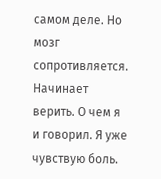самом деле. Но мозг сопротивляется. Начинает верить. О чем я и говорил. Я уже чувствую боль.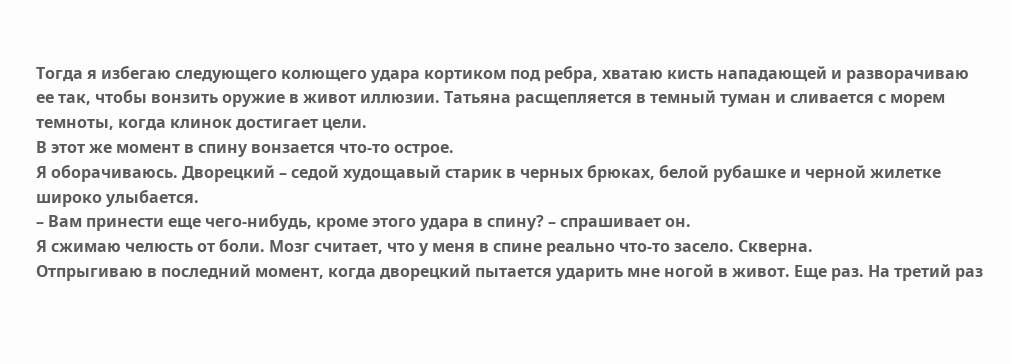Тогда я избегаю следующего колющего удара кортиком под ребра, хватаю кисть нападающей и разворачиваю ее так, чтобы вонзить оружие в живот иллюзии. Татьяна расщепляется в темный туман и сливается с морем темноты, когда клинок достигает цели.
В этот же момент в спину вонзается что-то острое.
Я оборачиваюсь. Дворецкий – седой худощавый старик в черных брюках, белой рубашке и черной жилетке широко улыбается.
– Вам принести еще чего-нибудь, кроме этого удара в спину? – спрашивает он.
Я сжимаю челюсть от боли. Мозг считает, что у меня в спине реально что-то засело. Скверна.
Отпрыгиваю в последний момент, когда дворецкий пытается ударить мне ногой в живот. Еще раз. На третий раз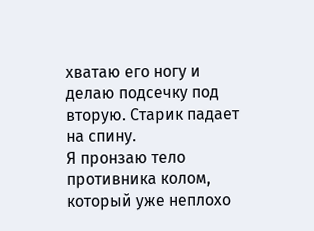хватаю его ногу и делаю подсечку под вторую. Старик падает на спину.
Я пронзаю тело противника колом, который уже неплохо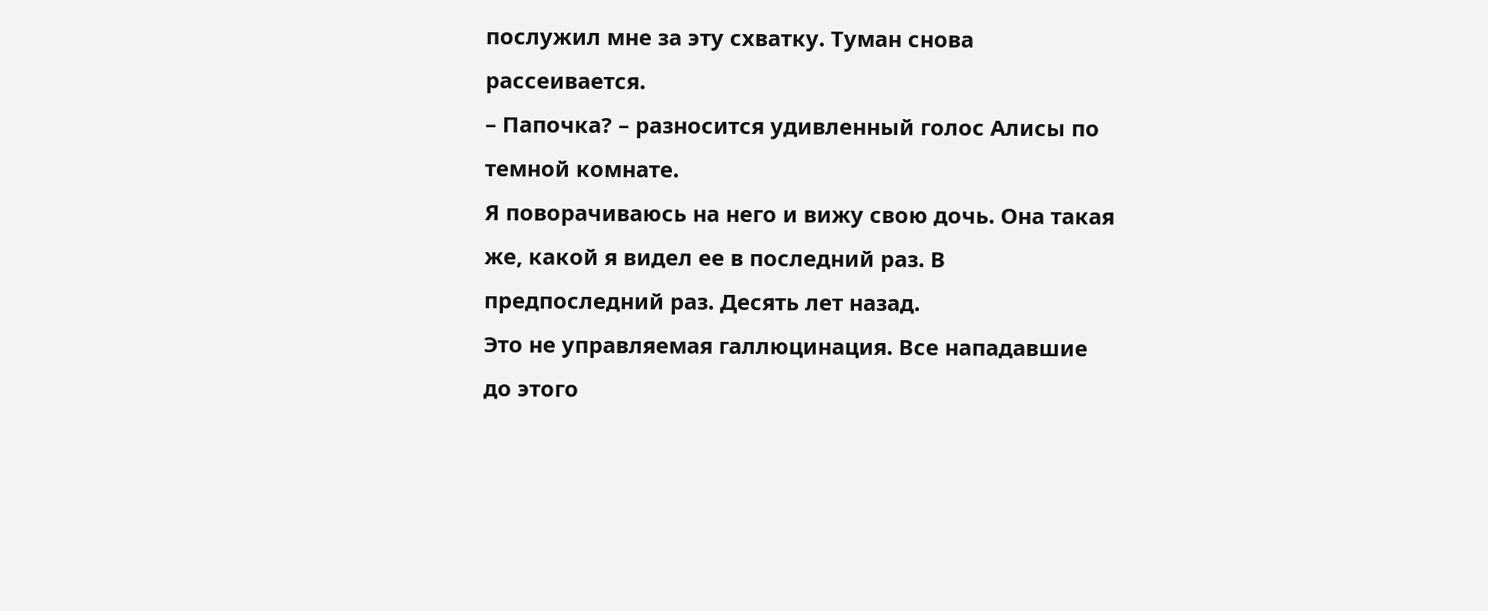послужил мне за эту схватку. Туман снова рассеивается.
– Папочка? – разносится удивленный голос Алисы по темной комнате.
Я поворачиваюсь на него и вижу свою дочь. Она такая же, какой я видел ее в последний раз. В предпоследний раз. Десять лет назад.
Это не управляемая галлюцинация. Все нападавшие до этого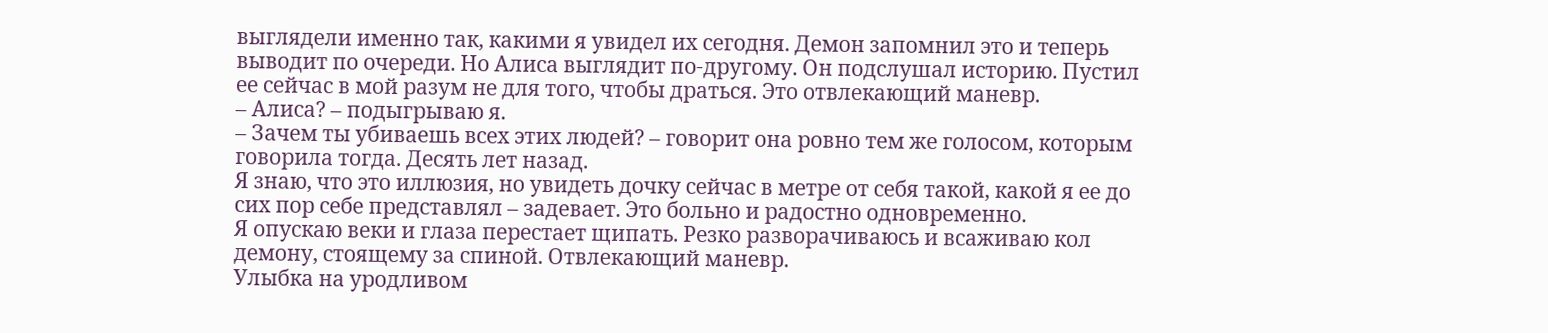выглядели именно так, какими я увидел их сегодня. Демон запомнил это и теперь выводит по очереди. Но Алиса выглядит по-другому. Он подслушал историю. Пустил ее сейчас в мой разум не для того, чтобы драться. Это отвлекающий маневр.
– Алиса? – подыгрываю я.
– Зачем ты убиваешь всех этих людей? – говорит она ровно тем же голосом, которым говорила тогда. Десять лет назад.
Я знаю, что это иллюзия, но увидеть дочку сейчас в метре от себя такой, какой я ее до сих пор себе представлял – задевает. Это больно и радостно одновременно.
Я опускаю веки и глаза перестает щипать. Резко разворачиваюсь и всаживаю кол демону, стоящему за спиной. Отвлекающий маневр.
Улыбка на уродливом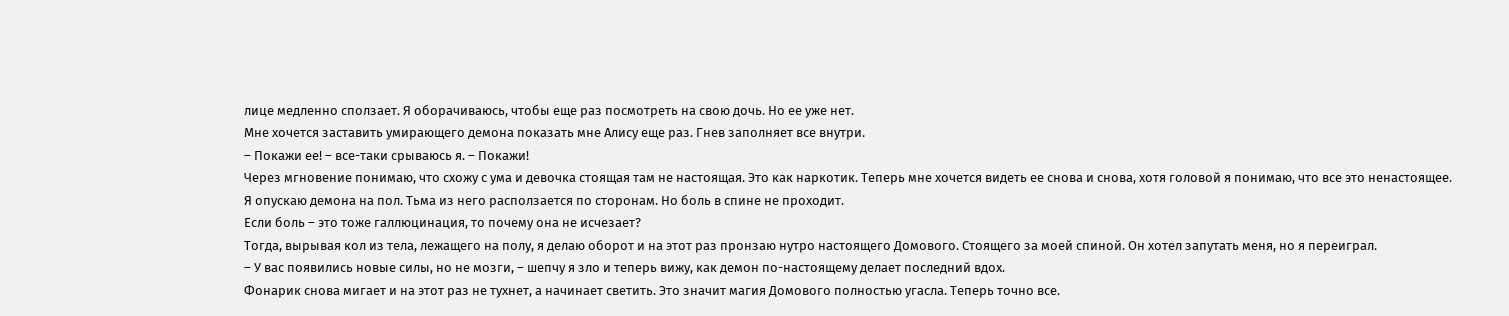лице медленно сползает. Я оборачиваюсь, чтобы еще раз посмотреть на свою дочь. Но ее уже нет.
Мне хочется заставить умирающего демона показать мне Алису еще раз. Гнев заполняет все внутри.
– Покажи ее! – все-таки срываюсь я. – Покажи!
Через мгновение понимаю, что схожу с ума и девочка стоящая там не настоящая. Это как наркотик. Теперь мне хочется видеть ее снова и снова, хотя головой я понимаю, что все это ненастоящее.
Я опускаю демона на пол. Тьма из него расползается по сторонам. Но боль в спине не проходит.
Если боль – это тоже галлюцинация, то почему она не исчезает?
Тогда, вырывая кол из тела, лежащего на полу, я делаю оборот и на этот раз пронзаю нутро настоящего Домового. Стоящего за моей спиной. Он хотел запутать меня, но я переиграл.
– У вас появились новые силы, но не мозги, – шепчу я зло и теперь вижу, как демон по-настоящему делает последний вдох.
Фонарик снова мигает и на этот раз не тухнет, а начинает светить. Это значит магия Домового полностью угасла. Теперь точно все.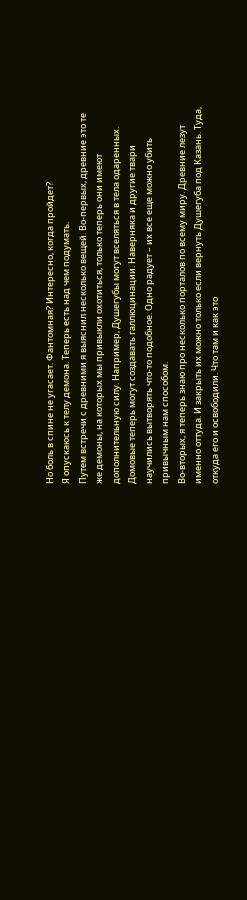Но боль в спине не угасает. Фантомная? Интересно, когда пройдет?
Я опускаюсь к телу демона. Теперь есть над чем подумать.
Путем встречи с древними я выяснил несколько вещей. Во-первых, древние это те же демоны, на которых мы привыкли охотиться, только теперь они имеют дополнительную силу. Например, Душегубы могут вселяться в тела одаренных. Домовые теперь могут создавать галлюцинации. Наверняка и другие твари научились вытворять что-то подобное. Одно радует – их все еще можно убить привычным нам способом.
Во-вторых, я теперь знаю про несколько порталов по всему миру. Древние лезут именно оттуда. И закрыть их можно только если вернуть Душегуба под Казань. Туда, откуда его и освободили. Что там и как это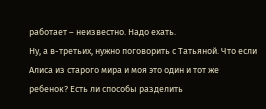работает – неизвестно. Надо ехать.
Ну, а в-третьих, нужно поговорить с Татьяной. Что если Алиса из старого мира и моя это один и тот же ребенок? Есть ли способы разделить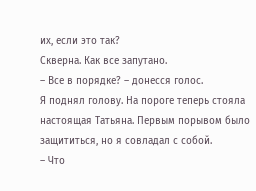их, если это так?
Скверна. Как все запутано.
– Все в порядке? – донесся голос.
Я поднял голову. На пороге теперь стояла настоящая Татьяна. Первым порывом было защититься, но я совладал с собой.
– Что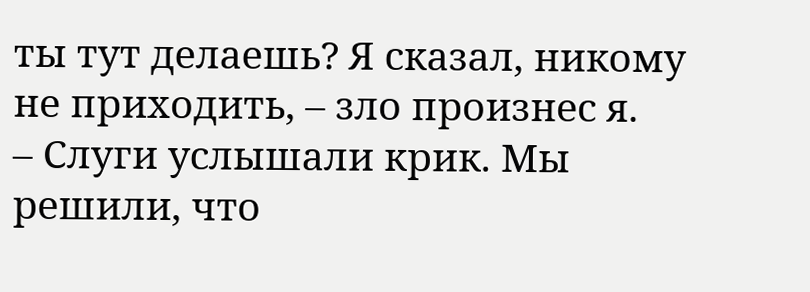ты тут делаешь? Я сказал, никому не приходить, – зло произнес я.
– Слуги услышали крик. Мы решили, что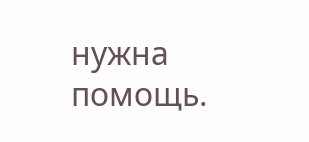нужна помощь.